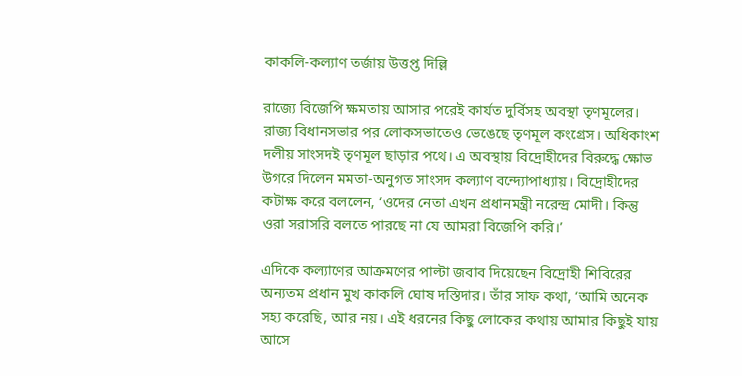কাকলি-কল্যাণ তর্জায় উত্তপ্ত দিল্লি

রাজ্যে বিজেপি ক্ষমতায় আসার পরেই কার্যত দুর্বিসহ অবস্থা তৃণমূলের। রাজ্য বিধানসভার পর লোকসভাতেও ভেঙেছে তৃণমূল কংগ্রেস। অধিকাংশ দলীয় সাংসদই তৃণমূল ছাড়ার পথে। এ অবস্থায় বিদ্রোহীদের বিরুদ্ধে ক্ষোভ উগরে দিলেন মমতা-অনুগত সাংসদ কল্যাণ বন্দ্যোপাধ্যায়। বিদ্রোহীদের কটাক্ষ করে বললেন, ‘ওদের নেতা এখন প্রধানমন্ত্রী নরেন্দ্র মোদী। কিন্তু ওরা সরাসরি বলতে পারছে না যে আমরা বিজেপি করি।’

এদিকে কল্যাণের আক্রমণের পাল্টা জবাব দিয়েছেন বিদ্রোহী শিবিরের অন্যতম প্রধান মুখ কাকলি ঘোষ দস্তিদার। তাঁর সাফ কথা, ‘আমি অনেক সহ্য করেছি, আর নয়। এই ধরনের কিছু লোকের কথায় আমার কিছুই যায় আসে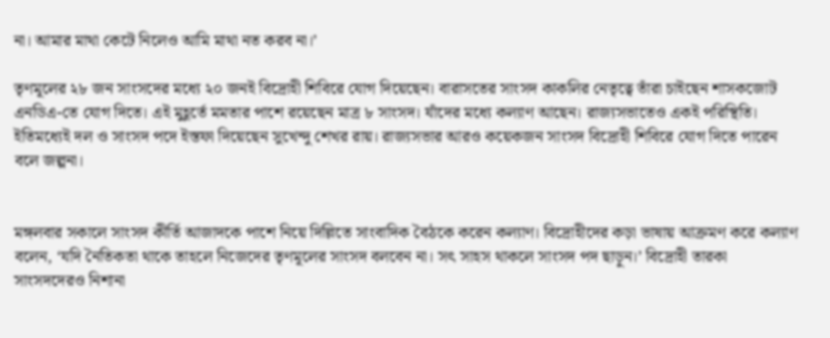না। আমার মাথা কেটে নিলেও আমি মাথা নত করব না।’

তৃণমূলের ২৮ জন সাংসদের মধ্যে ২০ জনই বিদ্রোহী শিবিরে যোগ দিয়েছেন। বারাসতের সাংসদ কাকলির নেতৃত্বে তাঁরা চাইছেন শাসকজোট এনডিএ-তে যোগ দিতে। এই মুহূর্তে মমতার পাশে রয়েছেন মাত্র ৮ সাংসদ। যাঁদের মধ্যে কল্যাণ আছেন। রাজ্যসভাতেও একই পরিস্থিতি। ইতিমধ্যেই দল ও সাংসদ পদে ইস্তফা দিয়েছেন সুখেন্দু শেখর রায়। রাজ্যসভার আরও কয়েকজন সাংসদ বিদ্রোহী শিবিরে যোগ দিতে পারেন বলে জল্পনা।


মঙ্গলবার সকালে সাংসদ কীর্তি আজাদকে পাশে নিয়ে দিল্লিতে সাংবাদিক বৈঠকে করেন কল্যাণ। বিদ্রোহীদের কড়া ভাষায় আক্রমণ করে কল্যাণ বলেন, ‘যদি নৈতিকতা থাকে তাহলে নিজেদের তৃণমূলের সাংসদ বলবেন না। সৎ সাহস থাকলে সাংসদ পদ ছাড়ুন।’ বিদ্রোহী তারকা সাংসদদেরও নিশানা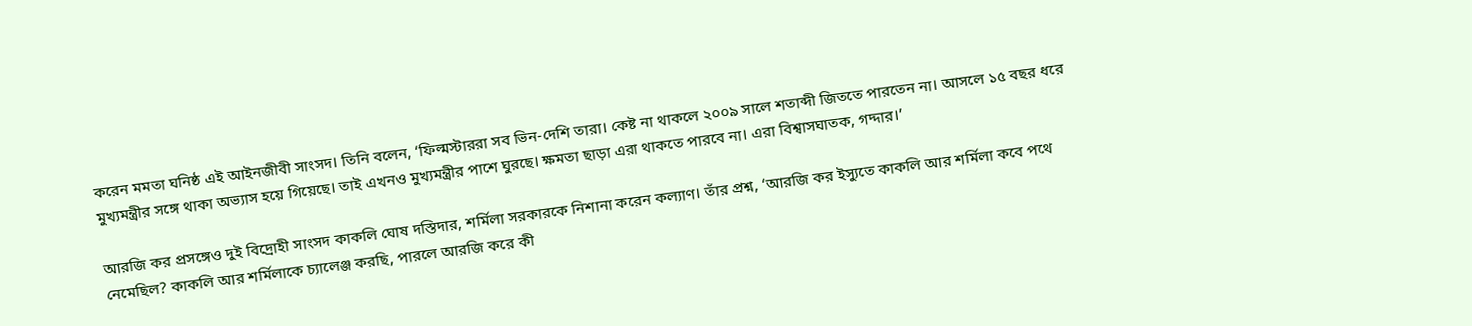করেন মমতা ঘনিষ্ঠ এই আইনজীবী সাংসদ। তিনি বলেন, ‘ফিল্মস্টাররা সব ভিন-দেশি তারা। কেষ্ট না থাকলে ২০০৯ সালে শতাব্দী জিততে পারতেন না। আসলে ১৫ বছর ধরে মুখ্যমন্ত্রীর সঙ্গে থাকা অভ্যাস হয়ে গিয়েছে। তাই এখনও মুখ্যমন্ত্রীর পাশে ঘুরছে। ক্ষমতা ছাড়া এরা থাকতে পারবে না। এরা বিশ্বাসঘাতক, গদ্দার।’

আরজি কর প্রসঙ্গেও দুই বিদ্রোহী সাংসদ কাকলি ঘোষ দস্তিদার, শর্মিলা সরকারকে নিশানা করেন কল্যাণ। তাঁর প্রশ্ন, ‘আরজি কর ইস্যুতে কাকলি আর শর্মিলা কবে পথে নেমেছিল? কাকলি আর শর্মিলাকে চ্যালেঞ্জ করছি, পারলে আরজি করে কী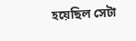হয়েছিল সেটা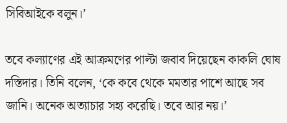সিবিআইকে বলুন।’

তবে কল্যাণের এই আক্রমণের পাল্টা জবাব দিয়েছেন কাকলি ঘোষ দস্তিদার। তিনি বলেন, ‘কে কবে থেকে মমতার পাশে আছে সব জানি। অনেক অত্যাচার সহ্য করেছি। তবে আর নয়।’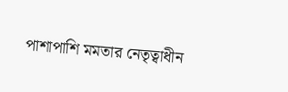পাশাপাশি মমতার নেতৃত্বাধীন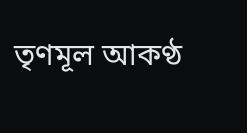তৃণমূল আকণ্ঠ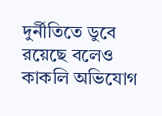দুর্নীতিতে ডুবে রয়েছে বলেও কাকলি অভিযোগ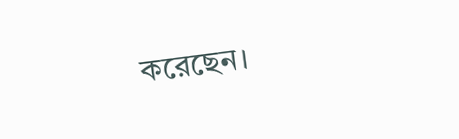করেছেন।